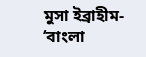মুসা ইব্রাহীম- ‘বাংলা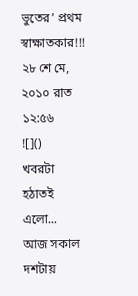ভুতের’ প্রথম স্বাক্ষাতকার!!!
২৮ শে মে, ২০১০ রাত ১২:৫৬
![]()
খবরটা হঠাতই এলো...
আজ সকাল দশটায়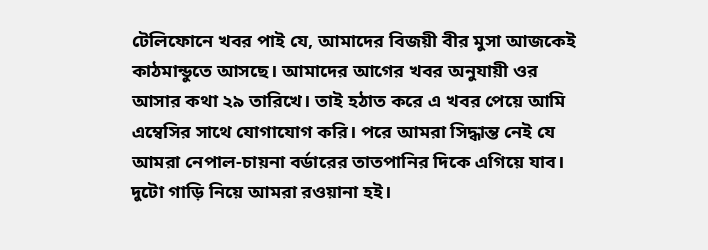টেলিফোনে খবর পাই যে, আমাদের বিজয়ী বীর মুসা আজকেই কাঠমান্ডুতে আসছে। আমাদের আগের খবর অনুযায়ী ওর আসার কথা ২৯ তারিখে। তাই হঠাত করে এ খবর পেয়ে আমি এম্বেসির সাথে যোগাযোগ করি। পরে আমরা সিদ্ধান্ত নেই যে আমরা নেপাল-চায়না বর্ডারের তাতপানির দিকে এগিয়ে যাব। দুটো গাড়ি নিয়ে আমরা রওয়ানা হই।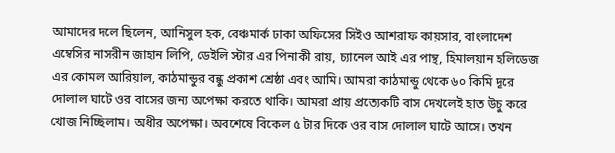আমাদের দলে ছিলেন, আনিসুল হক, বেঞ্চমার্ক ঢাকা অফিসের সিইও আশরাফ কায়সার, বাংলাদেশ এম্বেসির নাসরীন জাহান লিপি, ডেইলি স্টার এর পিনাকী রায়, চ্যানেল আই এর পান্থ, হিমালয়ান হলিডেজ এর কোমল আরিয়াল, কাঠমান্ডুর বন্ধু প্রকাশ শ্রেষ্ঠা এবং আমি। আমরা কাঠমান্ডু থেকে ৬০ কিমি দূরে দোলাল ঘাটে ওর বাসের জন্য অপেক্ষা করতে থাকি। আমরা প্রায় প্রত্যেকটি বাস দেখলেই হাত উচু করে খোজ নিচ্ছিলাম। অধীর অপেক্ষা। অবশেষে বিকেল ৫ টার দিকে ওর বাস দোলাল ঘাটে আসে। তখন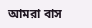আমরা বাস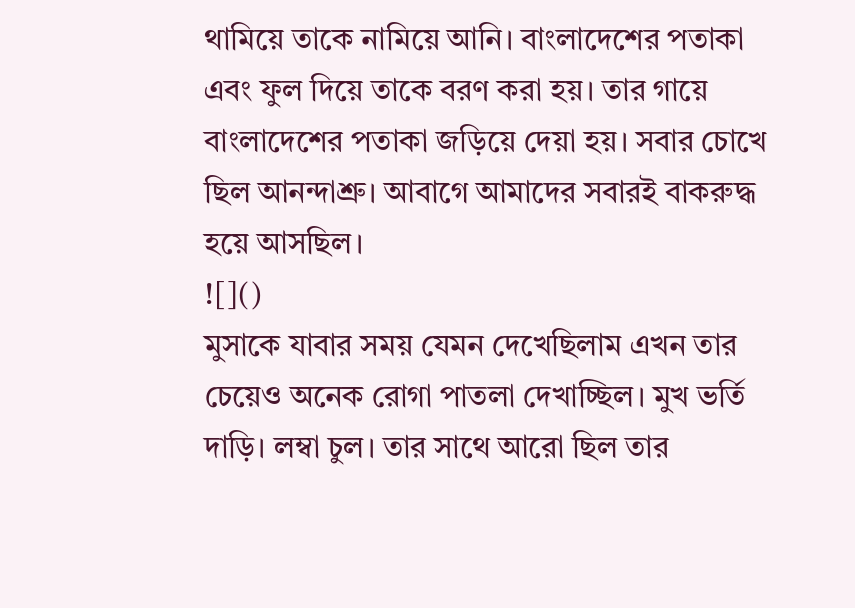থামিয়ে তাকে নামিয়ে আনি। বাংলাদেশের পতাকা এবং ফুল দিয়ে তাকে বরণ করা হয়। তার গায়ে বাংলাদেশের পতাকা জড়িয়ে দেয়া হয়। সবার চোখে ছিল আনন্দাশ্রু। আবাগে আমাদের সবারই বাকরুদ্ধ হয়ে আসছিল।
![]()
মুসাকে যাবার সময় যেমন দেখেছিলাম এখন তার চেয়েও অনেক রোগা পাতলা দেখাচ্ছিল। মুখ ভর্তি দাড়ি। লম্বা চুল। তার সাথে আরো ছিল তার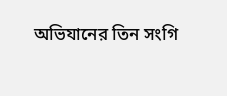অভিযানের তিন সংগি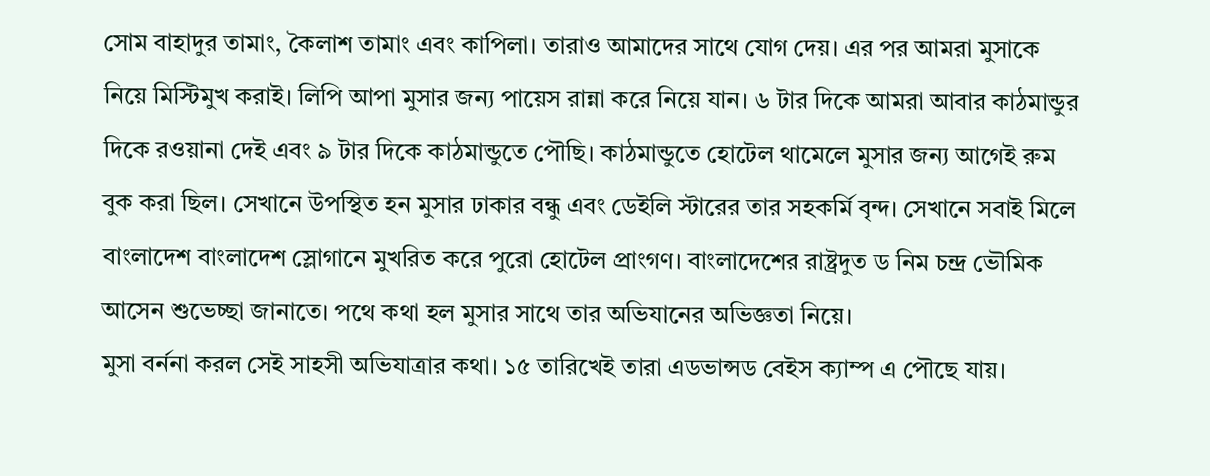সোম বাহাদুর তামাং, কৈলাশ তামাং এবং কাপিলা। তারাও আমাদের সাথে যোগ দেয়। এর পর আমরা মুসাকে নিয়ে মিস্টিমুখ করাই। লিপি আপা মুসার জন্য পায়েস রান্না করে নিয়ে যান। ৬ টার দিকে আমরা আবার কাঠমান্ডুর দিকে রওয়ানা দেই এবং ৯ টার দিকে কাঠমান্ডুতে পৌছি। কাঠমান্ডুতে হোটেল থামেলে মুসার জন্য আগেই রুম বুক করা ছিল। সেখানে উপস্থিত হন মুসার ঢাকার বন্ধু এবং ডেইলি স্টারের তার সহকর্মি বৃন্দ। সেখানে সবাই মিলে বাংলাদেশ বাংলাদেশ স্লোগানে মুখরিত করে পুরো হোটেল প্রাংগণ। বাংলাদেশের রাষ্ট্রদুত ড নিম চন্দ্র ভৌমিক আসেন শুভেচ্ছা জানাতে। পথে কথা হল মুসার সাথে তার অভিযানের অভিজ্ঞতা নিয়ে।
মুসা বর্ননা করল সেই সাহসী অভিযাত্রার কথা। ১৫ তারিখেই তারা এডভান্সড বেইস ক্যাম্প এ পৌছে যায়।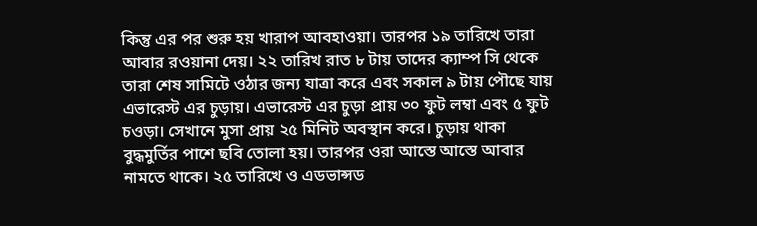কিন্তু এর পর শুরু হয় খারাপ আবহাওয়া। তারপর ১৯ তারিখে তারা আবার রওয়ানা দেয়। ২২ তারিখ রাত ৮ টায় তাদের ক্যাম্প সি থেকে তারা শেষ সামিটে ওঠার জন্য যাত্রা করে এবং সকাল ৯ টায় পৌছে যায় এভারেস্ট এর চুড়ায়। এভারেস্ট এর চুড়া প্রায় ৩০ ফুট লম্বা এবং ৫ ফুট চওড়া। সেখানে মুসা প্রায় ২৫ মিনিট অবস্থান করে। চুড়ায় থাকা বুদ্ধমুর্তির পাশে ছবি তোলা হয়। তারপর ওরা আস্তে আস্তে আবার নামতে থাকে। ২৫ তারিখে ও এডভান্সড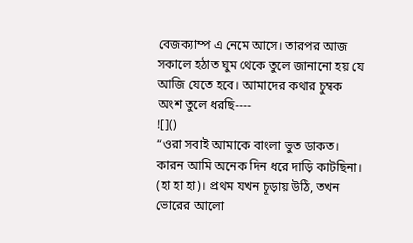বেজক্যাম্প এ নেমে আসে। তারপর আজ সকালে হঠাত ঘুম থেকে তুলে জানানো হয় যে আজি যেতে হবে। আমাদের কথার চুম্বক অংশ তুলে ধরছি----
![]()
“ওরা সবাই আমাকে বাংলা ভুত ডাকত। কারন আমি অনেক দিন ধরে দাড়ি কাটছিনা। (হা হা হা)। প্রথম যখন চূড়ায় উঠি, তখন ভোরের আলো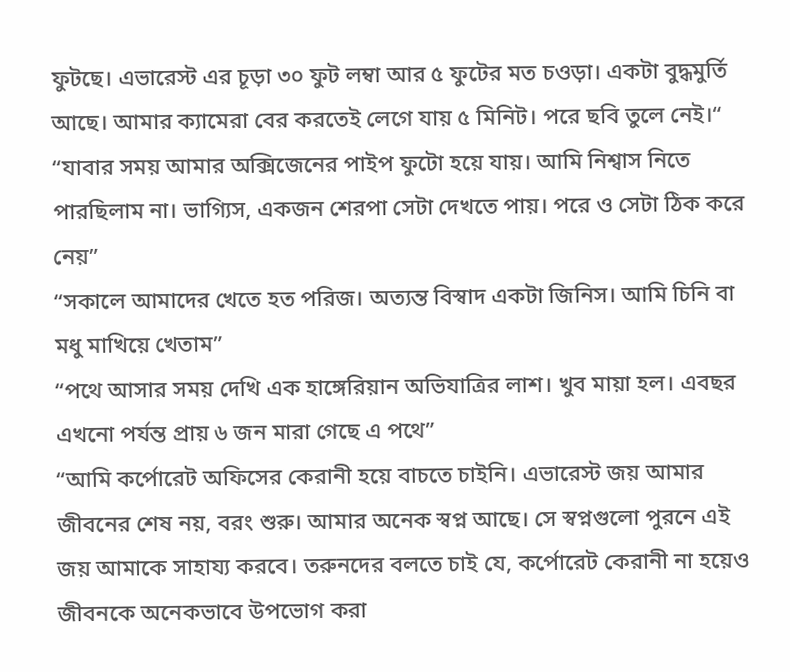ফুটছে। এভারেস্ট এর চূড়া ৩০ ফুট লম্বা আর ৫ ফুটের মত চওড়া। একটা বুদ্ধমুর্তি আছে। আমার ক্যামেরা বের করতেই লেগে যায় ৫ মিনিট। পরে ছবি তুলে নেই।“
“যাবার সময় আমার অক্সিজেনের পাইপ ফুটো হয়ে যায়। আমি নিশ্বাস নিতে পারছিলাম না। ভাগ্যিস, একজন শেরপা সেটা দেখতে পায়। পরে ও সেটা ঠিক করে নেয়”
“সকালে আমাদের খেতে হত পরিজ। অত্যন্ত বিস্বাদ একটা জিনিস। আমি চিনি বা মধু মাখিয়ে খেতাম”
“পথে আসার সময় দেখি এক হাঙ্গেরিয়ান অভিযাত্রির লাশ। খুব মায়া হল। এবছর এখনো পর্যন্ত প্রায় ৬ জন মারা গেছে এ পথে”
“আমি কর্পোরেট অফিসের কেরানী হয়ে বাচতে চাইনি। এভারেস্ট জয় আমার জীবনের শেষ নয়, বরং শুরু। আমার অনেক স্বপ্ন আছে। সে স্বপ্নগুলো পুরনে এই জয় আমাকে সাহায্য করবে। তরুনদের বলতে চাই যে, কর্পোরেট কেরানী না হয়েও জীবনকে অনেকভাবে উপভোগ করা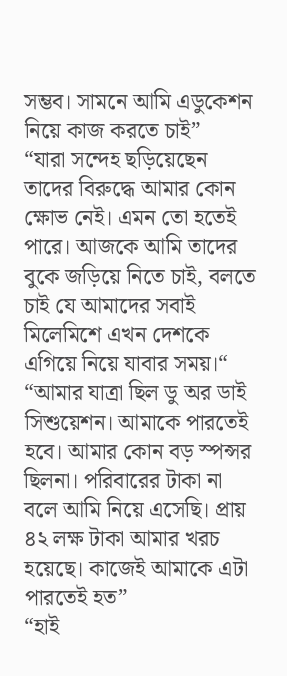সম্ভব। সামনে আমি এডুকেশন নিয়ে কাজ করতে চাই”
“যারা সন্দেহ ছড়িয়েছেন তাদের বিরুদ্ধে আমার কোন ক্ষোভ নেই। এমন তো হতেই পারে। আজকে আমি তাদের বুকে জড়িয়ে নিতে চাই, বলতে চাই যে আমাদের সবাই মিলেমিশে এখন দেশকে এগিয়ে নিয়ে যাবার সময়।“
“আমার যাত্রা ছিল ডু অর ডাই সিশুয়েশন। আমাকে পারতেই হবে। আমার কোন বড় স্পন্সর ছিলনা। পরিবারের টাকা না বলে আমি নিয়ে এসেছি। প্রায় ৪২ লক্ষ টাকা আমার খরচ হয়েছে। কাজেই আমাকে এটা পারতেই হত”
“হাই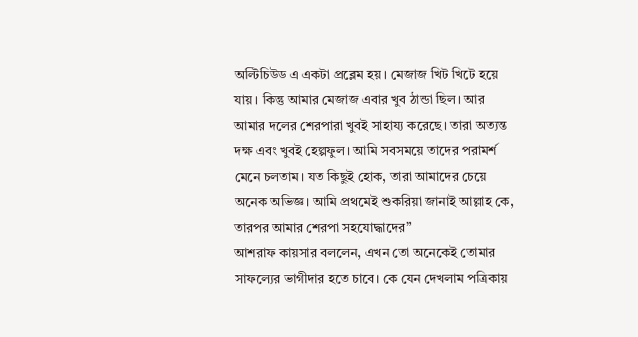অল্টিচিউড এ একটা প্রব্লেম হয়। মেজাজ খিট খিটে হয়ে যায়। কিন্তু আমার মেজাজ এবার খুব ঠান্ডা ছিল। আর আমার দলের শেরপারা খুবই সাহায্য করেছে। তারা অত্যন্ত দক্ষ এবং খুবই হেল্পফুল। আমি সবসময়ে তাদের পরামর্শ মেনে চলতাম। যত কিছুই হোক, তারা আমাদের চেয়ে অনেক অভিজ্ঞ। আমি প্রথমেই শুকরিয়া জানাই আল্লাহ কে, তারপর আমার শেরপা সহযোদ্ধাদের”
আশরাফ কায়সার বললেন, এখন তো অনেকেই তোমার সাফল্যের ভাগীদার হতে চাবে। কে যেন দেখলাম পত্রিকায়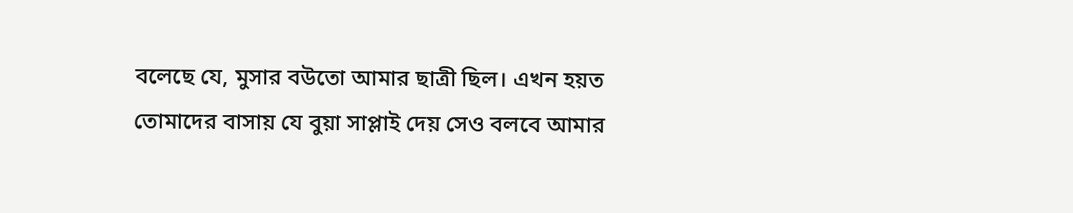বলেছে যে, মুসার বউতো আমার ছাত্রী ছিল। এখন হয়ত তোমাদের বাসায় যে বুয়া সাপ্লাই দেয় সেও বলবে আমার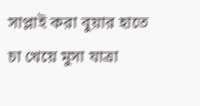সাপ্লাই করা বুয়ার হাতে চা খেয়ে মুসা যাত্রা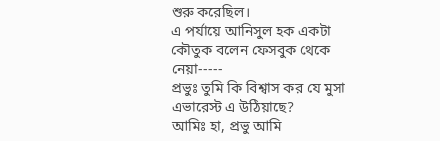শুরু করেছিল।
এ পর্যায়ে আনিসুল হক একটা কৌতুক বলেন ফেসবুক থেকে নেয়া-----
প্রভুঃ তুমি কি বিশ্বাস কর যে মুসা এভারেস্ট এ উঠিয়াছে?
আমিঃ হা, প্রভু আমি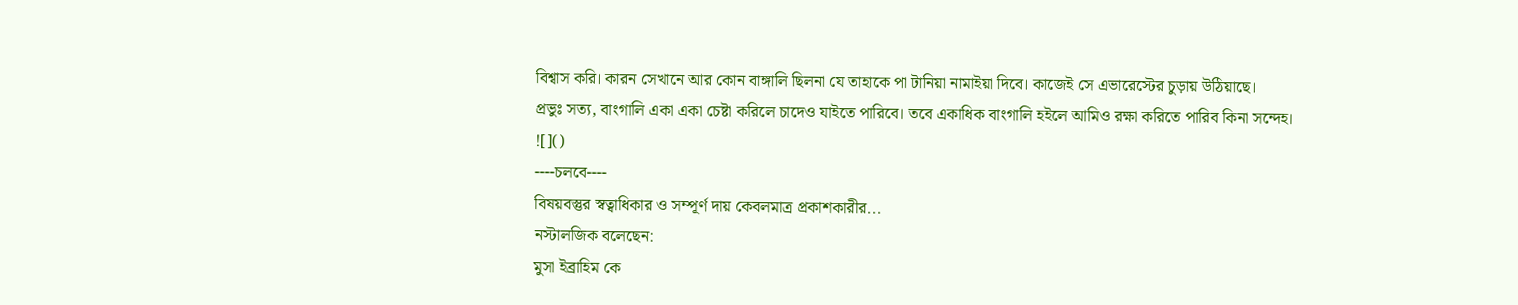বিশ্বাস করি। কারন সেখানে আর কোন বাঙ্গালি ছিলনা যে তাহাকে পা টানিয়া নামাইয়া দিবে। কাজেই সে এভারেস্টের চুড়ায় উঠিয়াছে।
প্রভুঃ সত্য, বাংগালি একা একা চেষ্টা করিলে চাদেও যাইতে পারিবে। তবে একাধিক বাংগালি হইলে আমিও রক্ষা করিতে পারিব কিনা সন্দেহ।
![]()
----চলবে----
বিষয়বস্তুর স্বত্বাধিকার ও সম্পূর্ণ দায় কেবলমাত্র প্রকাশকারীর...
নস্টালজিক বলেছেন:
মুসা ইব্রাহিম কে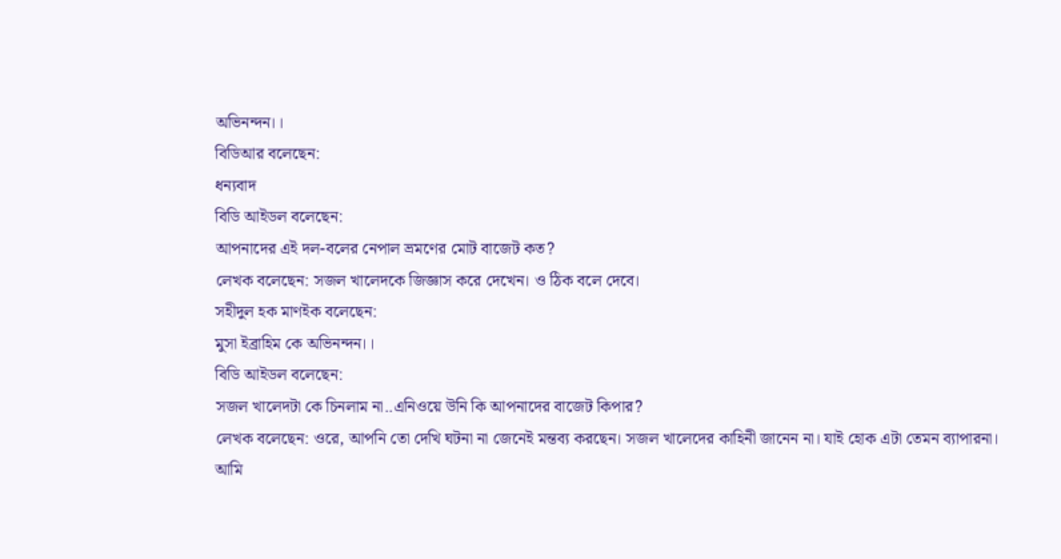অভিনন্দন।।
বিডিআর বলেছেন:
ধন্যবাদ
বিডি আইডল বলেছেন:
আপনাদের এই দল-বলের নেপাল ভ্রমণের মোট বাজেট কত?
লেখক বলেছেন: সজল খালেদকে জিজ্ঞাস করে দেখেন। ও ঠিক বলে দেবে।
সহীদুল হক মাণইক বলেছেন:
মুসা ইব্রাহিম কে অভিনন্দন।।
বিডি আইডল বলেছেন:
সজল খালেদটা কে চিনলাম না..এনিওয়ে উনি কি আপনাদের বাজেট কিপার?
লেখক বলেছেন: ওরে, আপনি তো দেখি ঘটনা না জেনেই মন্তব্য করছেন। সজল খালেদের কাহিনী জানেন না। যাই হোক এটা তেমন ব্যাপারনা।
আমি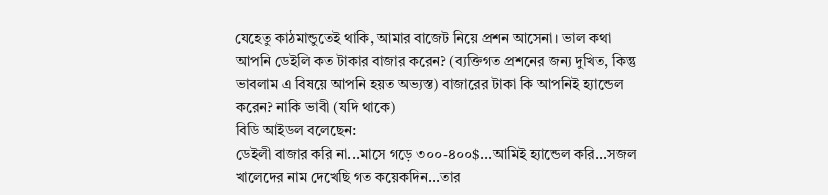যেহেতু কাঠমান্ডুতেই থাকি, আমার বাজেট নিয়ে প্রশন আসেনা। ভাল কথা আপনি ডেইলি কত টাকার বাজার করেন? (ব্যক্তিগত প্রশনের জন্য দুখিত, কিন্তু ভাবলাম এ বিষয়ে আপনি হয়ত অভ্যস্ত) বাজারের টাকা কি আপনিই হ্যান্ডেল করেন? নাকি ভাবী (যদি থাকে)
বিডি আইডল বলেছেন:
ডেইলী বাজার করি না...মাসে গড়ে ৩০০-৪০০$...আমিই হ্যান্ডেল করি...সজল খালেদের নাম দেখেছি গত কয়েকদিন...তার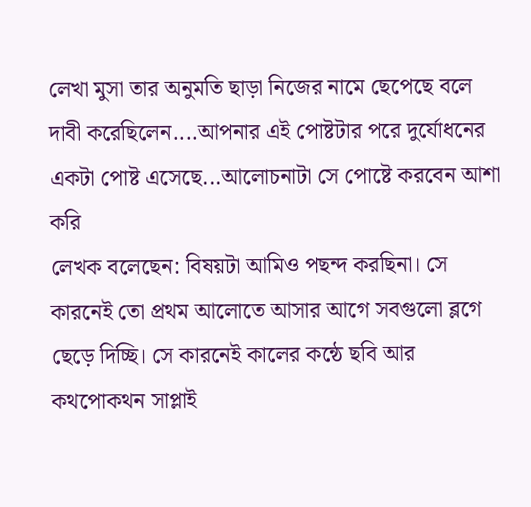লেখা মুসা তার অনুমতি ছাড়া নিজের নামে ছেপেছে বলে দাবী করেছিলেন....আপনার এই পোষ্টটার পরে দুর্যোধনের একটা পোষ্ট এসেছে...আলোচনাটা সে পোষ্টে করবেন আশা করি
লেখক বলেছেন: বিষয়টা আমিও পছন্দ করছিনা। সে কারনেই তো প্রথম আলোতে আসার আগে সবগুলো ব্লগে ছেড়ে দিচ্ছি। সে কারনেই কালের কন্ঠে ছবি আর কথপোকথন সাপ্লাই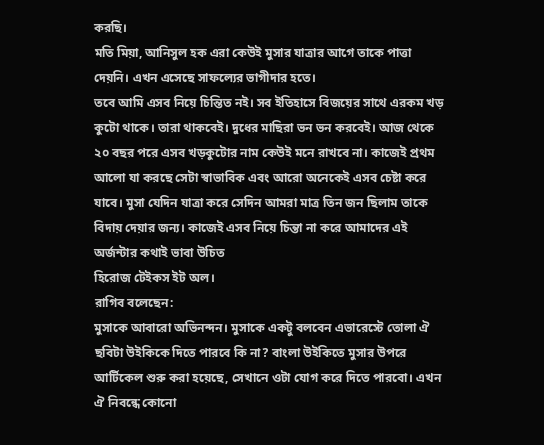করছি।
মতি মিয়া, আনিসুল হক এরা কেউই মুসার যাত্রার আগে তাকে পাত্তা দেয়নি। এখন এসেছে সাফল্যের ভাগীদার হতে।
তবে আমি এসব নিয়ে চিন্তিত নই। সব ইতিহাসে বিজয়ের সাথে এরকম খড় কুটো থাকে। তারা থাকবেই। দুধের মাছিরা ভন ভন করবেই। আজ থেকে ২০ বছর পরে এসব খড়কুটোর নাম কেউই মনে রাখবে না। কাজেই প্রথম আলো যা করছে সেটা স্বাভাবিক এবং আরো অনেকেই এসব চেষ্টা করে যাবে। মুসা যেদিন যাত্রা করে সেদিন আমরা মাত্র তিন জন ছিলাম তাকে বিদায় দেয়ার জন্য। কাজেই এসব নিয়ে চিন্তা না করে আমাদের এই অর্জন্টার কথাই ভাবা উচিত
হিরোজ টেইকস ইট অল।
রাগিব বলেছেন:
মুসাকে আবারো অভিনন্দন। মুসাকে একটু বলবেন এভারেস্টে তোলা ঐ ছবিটা উইকিকে দিতে পারবে কি না? বাংলা উইকিতে মুসার উপরে আর্টিকেল শুরু করা হয়েছে, সেখানে ওটা যোগ করে দিতে পারবো। এখন ঐ নিবন্ধে কোনো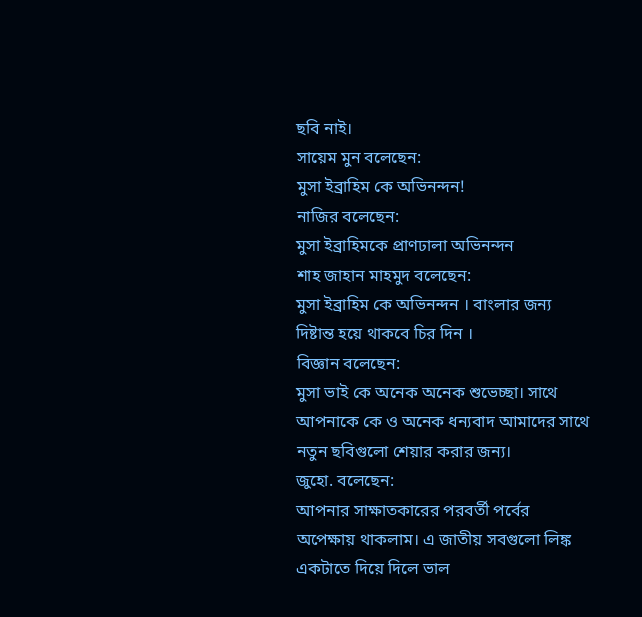ছবি নাই।
সায়েম মুন বলেছেন:
মুসা ইব্রাহিম কে অভিনন্দন!
নাজির বলেছেন:
মুসা ইব্রাহিমকে প্রাণঢালা অভিনন্দন
শাহ জাহান মাহমুদ বলেছেন:
মুসা ইব্রাহিম কে অভিনন্দন । বাংলার জন্য দিষ্টান্ত হয়ে থাকবে চির দিন ।
বিজ্ঞান বলেছেন:
মুসা ভাই কে অনেক অনেক শুভেচ্ছা। সাথে আপনাকে কে ও অনেক ধন্যবাদ আমাদের সাথে নতুন ছবিগুলো শেয়ার করার জন্য।
জুহো. বলেছেন:
আপনার সাক্ষাতকারের পরবর্তী পর্বের অপেক্ষায় থাকলাম। এ জাতীয় সবগুলো লিঙ্ক একটাতে দিয়ে দিলে ভাল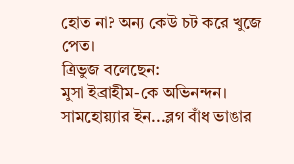হোত না? অন্য কেউ চট করে খুজে পেত।
ত্রিভুজ বলেছেন:
মুসা ইব্রাহীম-কে অভিনন্দন।
সামহোয়্যার ইন...ব্লগ বাঁধ ভাঙার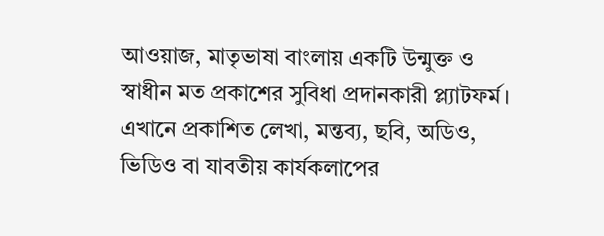আওয়াজ, মাতৃভাষা বাংলায় একটি উন্মুক্ত ও স্বাধীন মত প্রকাশের সুবিধা প্রদানকারী প্ল্যাটফর্ম। এখানে প্রকাশিত লেখা, মন্তব্য, ছবি, অডিও, ভিডিও বা যাবতীয় কার্যকলাপের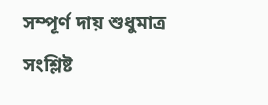সম্পূর্ণ দায় শুধুমাত্র সংশ্লিষ্ট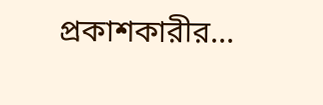প্রকাশকারীর...